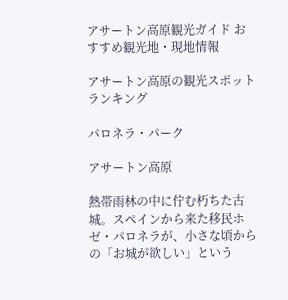アサートン高原観光ガイド おすすめ観光地・現地情報

アサートン高原の観光スポットランキング

パロネラ・パーク

アサートン高原

熱帯雨林の中に佇む朽ちた古城。スペインから来た移民ホゼ・パロネラが、小さな頃からの「お城が欲しい」という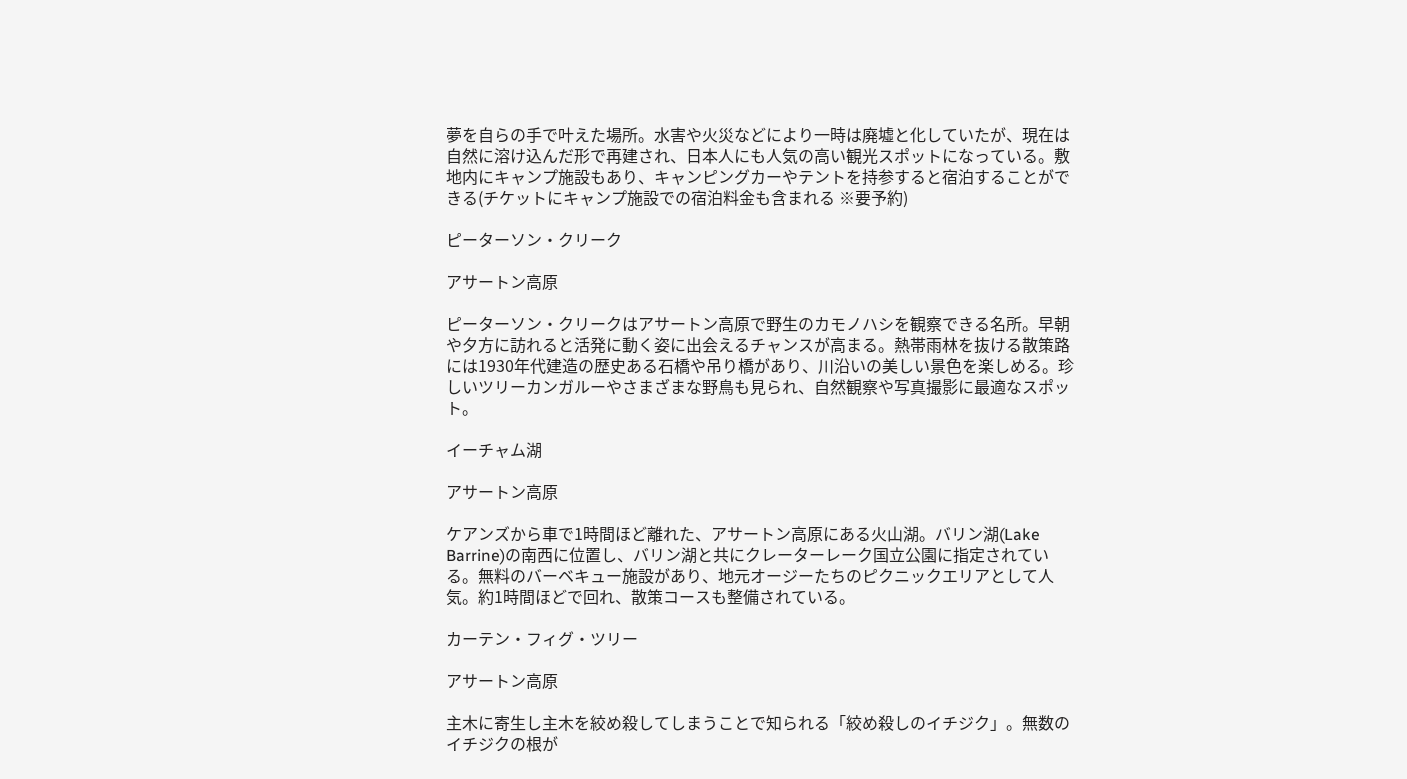夢を自らの手で叶えた場所。水害や火災などにより一時は廃墟と化していたが、現在は自然に溶け込んだ形で再建され、日本人にも人気の高い観光スポットになっている。敷地内にキャンプ施設もあり、キャンピングカーやテントを持参すると宿泊することができる(チケットにキャンプ施設での宿泊料金も含まれる ※要予約)

ピーターソン・クリーク

アサートン高原

ピーターソン・クリークはアサートン高原で野生のカモノハシを観察できる名所。早朝や夕方に訪れると活発に動く姿に出会えるチャンスが高まる。熱帯雨林を抜ける散策路には1930年代建造の歴史ある石橋や吊り橋があり、川沿いの美しい景色を楽しめる。珍しいツリーカンガルーやさまざまな野鳥も見られ、自然観察や写真撮影に最適なスポット。

イーチャム湖

アサートン高原

ケアンズから車で1時間ほど離れた、アサートン高原にある火山湖。バリン湖(Lake Barrine)の南西に位置し、バリン湖と共にクレーターレーク国立公園に指定されている。無料のバーベキュー施設があり、地元オージーたちのピクニックエリアとして人気。約1時間ほどで回れ、散策コースも整備されている。

カーテン・フィグ・ツリー

アサートン高原

主木に寄生し主木を絞め殺してしまうことで知られる「絞め殺しのイチジク」。無数のイチジクの根が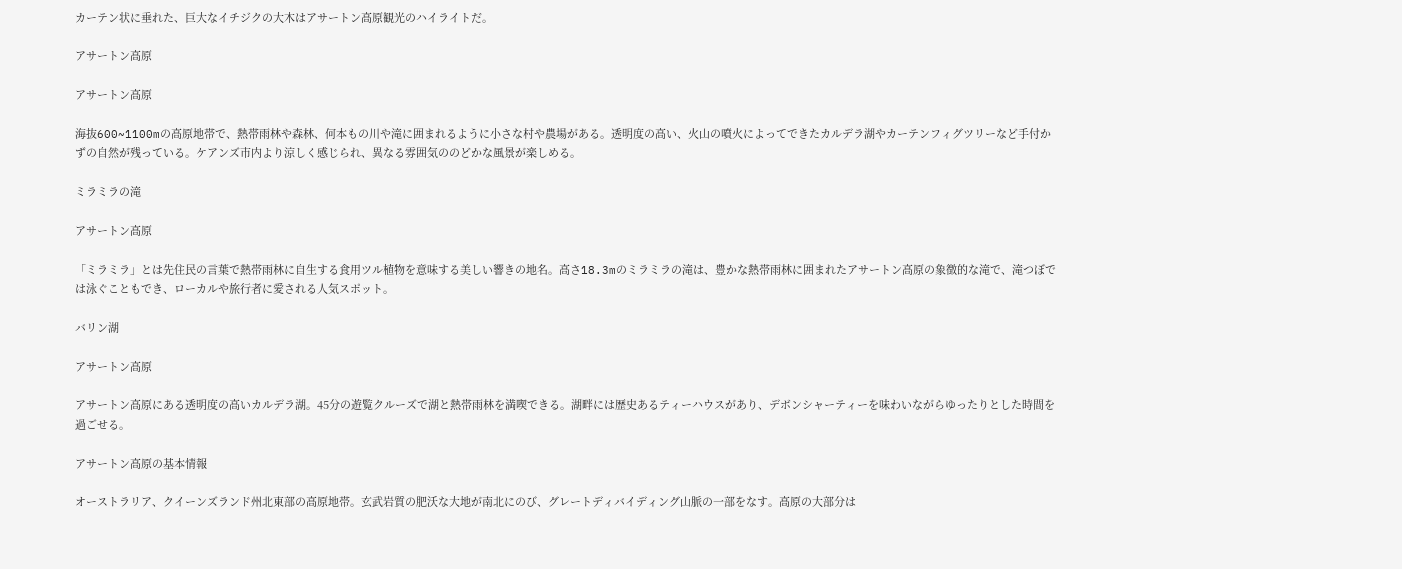カーテン状に垂れた、巨大なイチジクの大木はアサートン高原観光のハイライトだ。

アサートン高原

アサートン高原

海抜600~1100mの高原地帯で、熱帯雨林や森林、何本もの川や滝に囲まれるように小さな村や農場がある。透明度の高い、火山の噴火によってできたカルデラ湖やカーテンフィグツリーなど手付かずの自然が残っている。ケアンズ市内より涼しく感じられ、異なる雰囲気ののどかな風景が楽しめる。

ミラミラの滝

アサートン高原

「ミラミラ」とは先住民の言葉で熱帯雨林に自生する食用ツル植物を意味する美しい響きの地名。高さ18.3mのミラミラの滝は、豊かな熱帯雨林に囲まれたアサートン高原の象徴的な滝で、滝つぼでは泳ぐこともでき、ローカルや旅行者に愛される人気スポット。

バリン湖

アサートン高原

アサートン高原にある透明度の高いカルデラ湖。45分の遊覧クルーズで湖と熱帯雨林を満喫できる。湖畔には歴史あるティーハウスがあり、デボンシャーティーを味わいながらゆったりとした時間を過ごせる。

アサートン高原の基本情報

オーストラリア、クイーンズランド州北東部の高原地帯。玄武岩質の肥沃な大地が南北にのび、グレートディバイディング山脈の一部をなす。高原の大部分は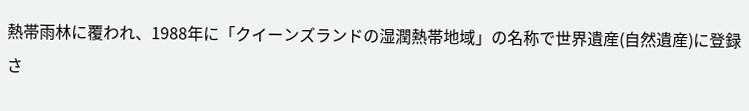熱帯雨林に覆われ、1988年に「クイーンズランドの湿潤熱帯地域」の名称で世界遺産(自然遺産)に登録さ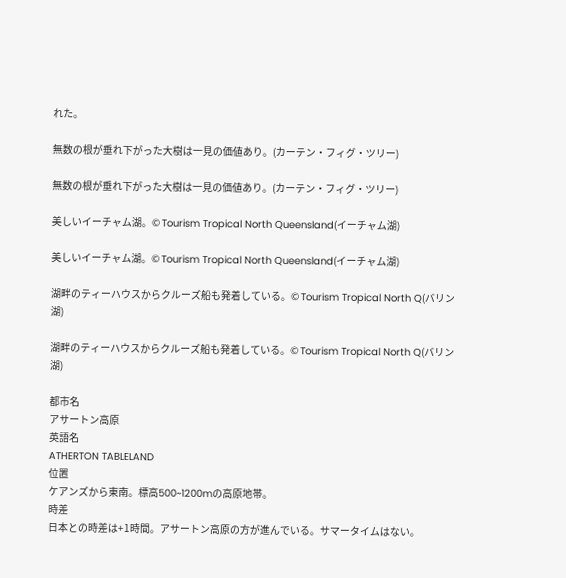れた。

無数の根が垂れ下がった大樹は一見の価値あり。(カーテン・フィグ・ツリー)

無数の根が垂れ下がった大樹は一見の価値あり。(カーテン・フィグ・ツリー)

美しいイーチャム湖。© Tourism Tropical North Queensland(イーチャム湖)

美しいイーチャム湖。© Tourism Tropical North Queensland(イーチャム湖)

湖畔のティーハウスからクルーズ船も発着している。© Tourism Tropical North Q(バリン湖)

湖畔のティーハウスからクルーズ船も発着している。© Tourism Tropical North Q(バリン湖)

都市名
アサートン高原
英語名
ATHERTON TABLELAND
位置
ケアンズから東南。標高500~1200mの高原地帯。
時差
日本との時差は+1時間。アサートン高原の方が進んでいる。サマータイムはない。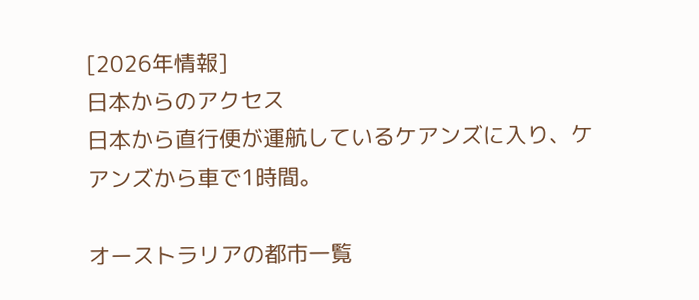[2026年情報]
日本からのアクセス
日本から直行便が運航しているケアンズに入り、ケアンズから車で1時間。

オーストラリアの都市一覧